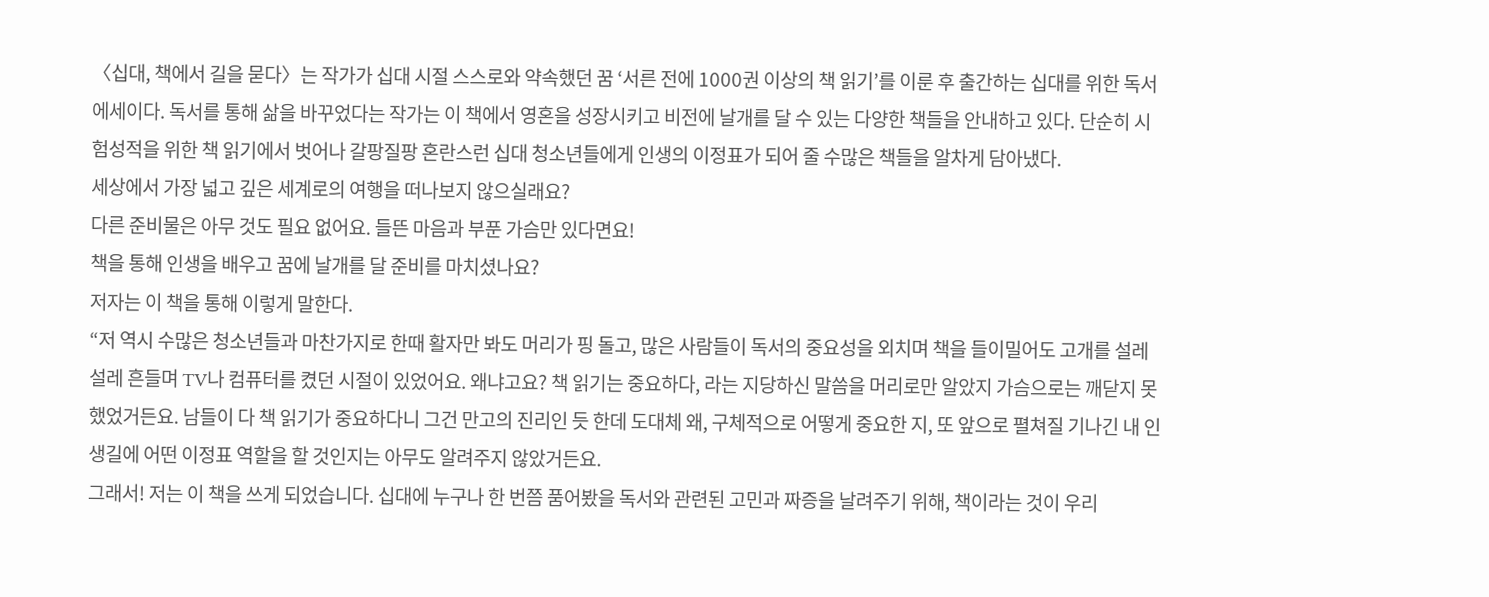〈십대, 책에서 길을 묻다〉는 작가가 십대 시절 스스로와 약속했던 꿈 ‘서른 전에 1000권 이상의 책 읽기’를 이룬 후 출간하는 십대를 위한 독서에세이다. 독서를 통해 삶을 바꾸었다는 작가는 이 책에서 영혼을 성장시키고 비전에 날개를 달 수 있는 다양한 책들을 안내하고 있다. 단순히 시험성적을 위한 책 읽기에서 벗어나 갈팡질팡 혼란스런 십대 청소년들에게 인생의 이정표가 되어 줄 수많은 책들을 알차게 담아냈다.
세상에서 가장 넓고 깊은 세계로의 여행을 떠나보지 않으실래요?
다른 준비물은 아무 것도 필요 없어요. 들뜬 마음과 부푼 가슴만 있다면요!
책을 통해 인생을 배우고 꿈에 날개를 달 준비를 마치셨나요?
저자는 이 책을 통해 이렇게 말한다.
“저 역시 수많은 청소년들과 마찬가지로 한때 활자만 봐도 머리가 핑 돌고, 많은 사람들이 독서의 중요성을 외치며 책을 들이밀어도 고개를 설레설레 흔들며 TV나 컴퓨터를 켰던 시절이 있었어요. 왜냐고요? 책 읽기는 중요하다, 라는 지당하신 말씀을 머리로만 알았지 가슴으로는 깨닫지 못했었거든요. 남들이 다 책 읽기가 중요하다니 그건 만고의 진리인 듯 한데 도대체 왜, 구체적으로 어떻게 중요한 지, 또 앞으로 펼쳐질 기나긴 내 인생길에 어떤 이정표 역할을 할 것인지는 아무도 알려주지 않았거든요.
그래서! 저는 이 책을 쓰게 되었습니다. 십대에 누구나 한 번쯤 품어봤을 독서와 관련된 고민과 짜증을 날려주기 위해, 책이라는 것이 우리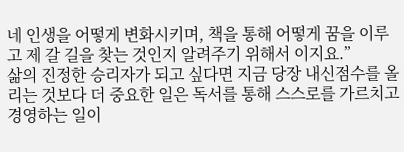네 인생을 어떻게 변화시키며, 책을 통해 어떻게 꿈을 이루고 제 갈 길을 찾는 것인지 알려주기 위해서 이지요.”
삶의 진정한 승리자가 되고 싶다면 지금 당장 내신점수를 올리는 것보다 더 중요한 일은 독서를 통해 스스로를 가르치고 경영하는 일이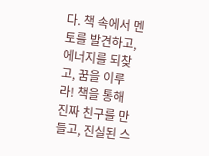다. 책 속에서 멘토를 발견하고, 에너지를 되찾고, 꿈을 이루라! 책을 통해 진짜 친구를 만들고, 진실된 스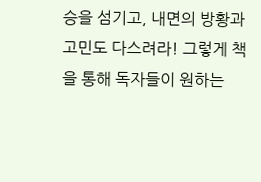승을 섬기고, 내면의 방황과 고민도 다스려라! 그렇게 책을 통해 독자들이 원하는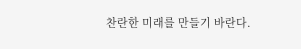찬란한 미래를 만들기 바란다.